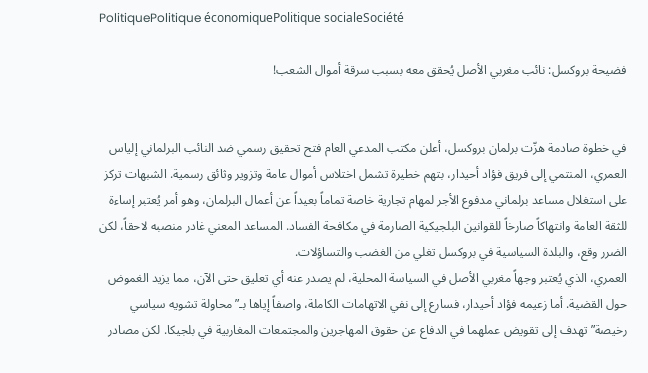PolitiquePolitique économiquePolitique socialeSociété

فضيحة بروكسل: نائب مغربي الأصل يُحقق معه بسبب سرقة أموال الشعب!


في خطوة صادمة هزّت برلمان بروكسل، أعلن مكتب المدعي العام فتح تحقيق رسمي ضد النائب البرلماني إلياس العمري، المنتمي إلى فريق فؤاد أحيدار، بتهم خطيرة تشمل اختلاس أموال عامة وتزوير وثائق رسمية. الشبهات تركز على استغلال مساعد برلماني مدفوع الأجر لمهام تجارية خاصة تماماً بعيداً عن أعمال البرلمان، وهو أمر يُعتبر إساءة للثقة العامة وانتهاكاً صارخاً للقوانين البلجيكية الصارمة في مكافحة الفساد. المساعد المعني غادر منصبه لاحقاً، لكن الضرر وقع، والبلدة السياسية في بروكسل تغلي من الغضب والتساؤلات.
العمري، الذي يُعتبر وجهاً مغربي الأصل في السياسة المحلية، لم يصدر عنه أي تعليق حتى الآن، مما يزيد الغموض حول القضية. أما زعيمه فؤاد أحيدار، فسارع إلى نفي الاتهامات الكاملة، واصفاً إياها بـ”محاولة تشويه سياسي رخيصة” تهدف إلى تقويض عملهما في الدفاع عن حقوق المهاجرين والمجتمعات المغاربية في بلجيكا. لكن مصادر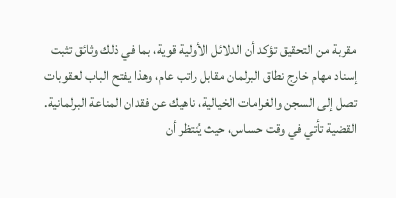مقربة من التحقيق تؤكد أن الدلائل الأولية قوية، بما في ذلك وثائق تثبت إسناد مهام خارج نطاق البرلمان مقابل راتب عام، وهذا يفتح الباب لعقوبات تصل إلى السجن والغرامات الخيالية، ناهيك عن فقدان المناعة البرلمانية.
القضية تأتي في وقت حساس، حيث يُنتظر أن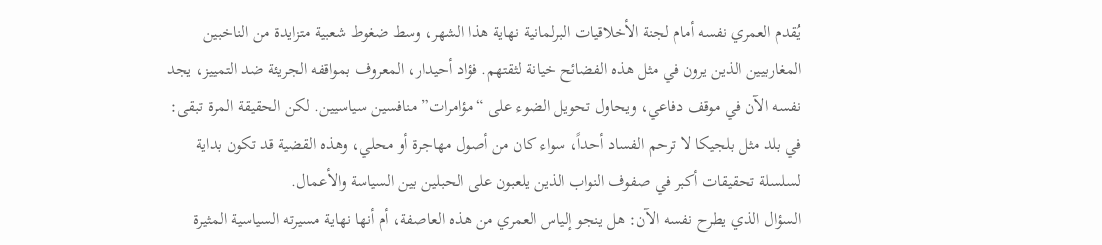يُقدم العمري نفسه أمام لجنة الأخلاقيات البرلمانية نهاية هذا الشهر، وسط ضغوط شعبية متزايدة من الناخبين المغاربيين الذين يرون في مثل هذه الفضائح خيانة لثقتهم. فؤاد أحيدار، المعروف بمواقفه الجريئة ضد التمييز، يجد نفسه الآن في موقف دفاعي، ويحاول تحويل الضوء على “مؤامرات” منافسين سياسيين. لكن الحقيقة المرة تبقى: في بلد مثل بلجيكا لا ترحم الفساد أحداً، سواء كان من أصول مهاجرة أو محلي، وهذه القضية قد تكون بداية لسلسلة تحقيقات أكبر في صفوف النواب الذين يلعبون على الحبلين بين السياسة والأعمال.
السؤال الذي يطرح نفسه الآن: هل ينجو إلياس العمري من هذه العاصفة، أم أنها نهاية مسيرته السياسية المثيرة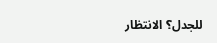للجدل؟ الانتظار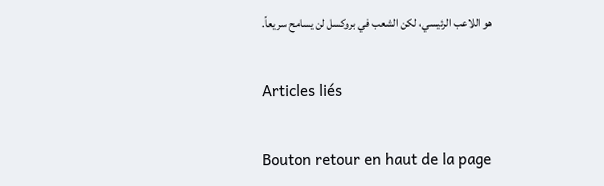هو اللاعب الرئيسي، لكن الشعب في بروكسل لن يسامح سريعاً.

Articles liés

Bouton retour en haut de la page